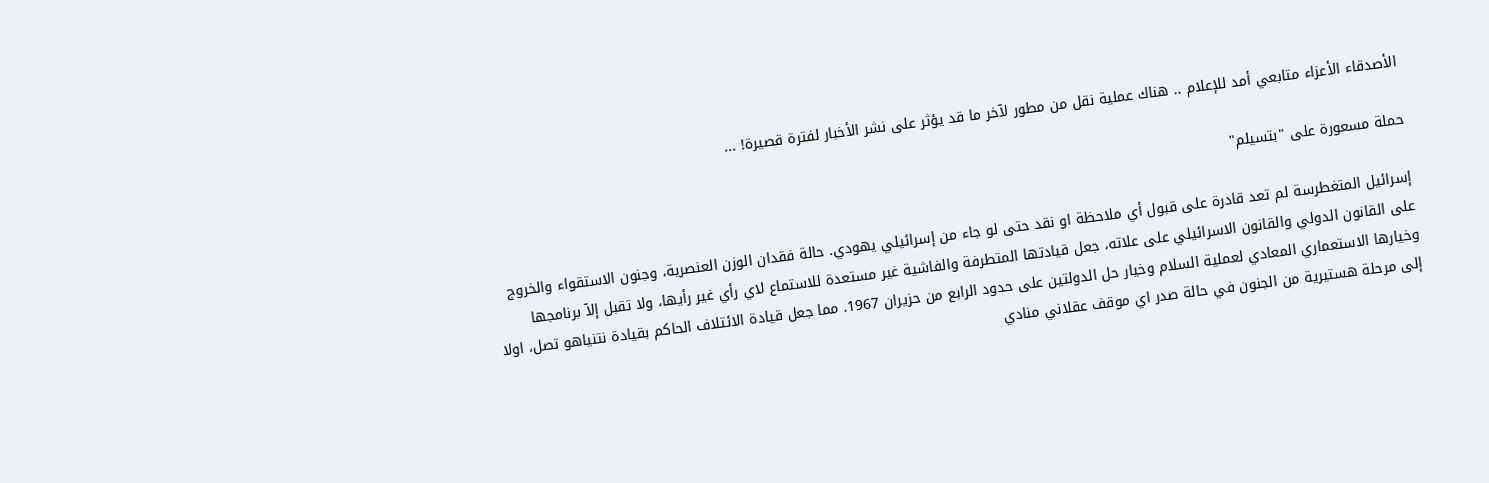الأصدقاء الأعزاء متابعي أمد للإعلام .. هناك عملية نقل من مطور لآخر ما قد يؤثر على نشر الأخبار لفترة قصيرة! ...

حملة مسعورة على "بتسيلم"

إسرائيل المتغطرسة لم تعد قادرة على قبول أي ملاحظة او نقد حتى لو جاء من إسرائيلي يهودي. حالة فقدان الوزن العنصرية، وجنون الاستقواء والخروج على القانون الدولي والقانون الاسرائيلي على علاته، جعل قيادتها المتطرفة والفاشية غير مستعدة للاستماع لاي رأي غير رأيها، ولا تقبل إلآ برنامجها وخيارها الاستعماري المعادي لعملية السلام وخيار حل الدولتين على حدود الرابع من حزيران 1967. مما جعل قيادة الائتلاف الحاكم بقيادة نتنياهو تصل، اولا إلى مرحلة هستيرية من الجنون في حالة صدر اي موقف عقلاني منادي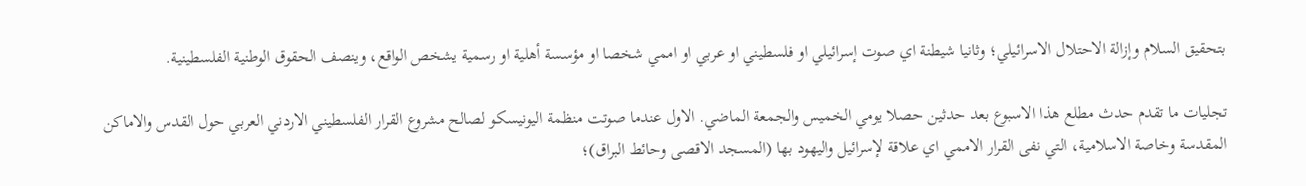بتحقيق السلام وإزالة الاحتلال الاسرائيلي؛ وثانيا شيطنة اي صوت إسرائيلي او فلسطيني او عربي او اممي شخصا او مؤسسة أهلية او رسمية يشخص الواقع، وينصف الحقوق الوطنية الفلسطينية.

تجليات ما تقدم حدث مطلع هذا الاسبوع بعد حدثين حصلا يومي الخميس والجمعة الماضي. الاول عندما صوتت منظمة اليونيسكو لصالح مشروع القرار الفلسطيني الاردني العربي حول القدس والاماكن المقدسة وخاصة الاسلامية، التي نفى القرار الاممي اي علاقة لإسرائيل واليهود بها (المسجد الاقصى وحائط البراق)؛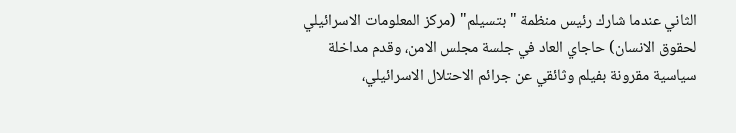الثاني عندما شارك رئيس منظمة "بتسيلم" (مركز المعلومات الاسرائيلي لحقوق الانسان) حاجاي العاد في جلسة مجلس الامن، وقدم مداخلة سياسية مقرونة بفيلم وثائقي عن جرائم الاحتلال الاسرائيلي،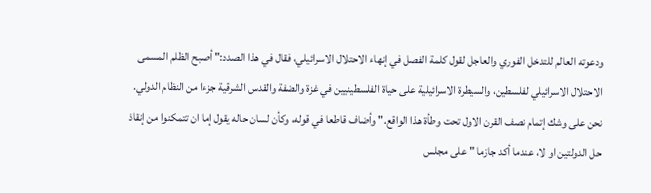ودعوته العالم للتدخل الفوري والعاجل لقول كلمة الفصل في إنهاء الاحتلال الاسرائيلي، فقال في هذا الصدد:" أصبح الظلم المسمى الاحتلال الاسرائيلي لفلسطين، والسيطرة الاسرائيلية على حياة الفلسطينيين في غزة والضفة والقدس الشرقية جزءا من النظام الدولي. نحن على وشك إتمام نصف القرن الاول تحت وطأة هذا الواقع." وأضاف قاطعا في قوله، وكأن لسان حاله يقول إما ان تتمكنوا من إنقاذ حل الدولتين او لا، عندما أكد جازما " على مجلس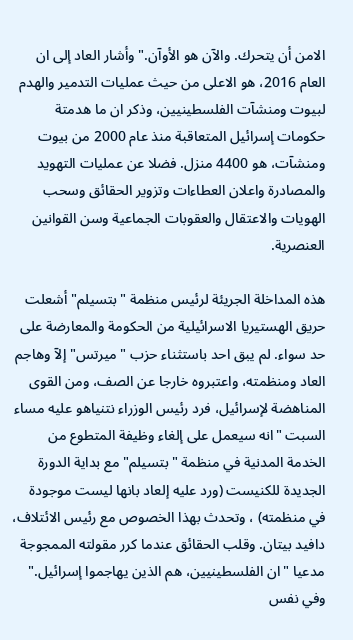الامن أن يتحرك. والآن هو الأوآن." وأشار العاد إلى ان العام 2016، هو الاعلى من حيث عمليات التدمير والهدم لبيوت ومنشآت الفلسطينيين، وذكر ان ما هدمتة حكومات إسرائيل المتعاقبة منذ عام 2000 من بيوت ومنشآت، هو 4400 منزل. فضلا عن عمليات التهويد والمصادرة واعلان العطاءات وتزوير الحقائق وسحب الهويات والاعتقال والعقوبات الجماعية وسن القوانين العنصرية.

هذه المداخلة الجريئة لرئيس منظمة "بتسيلم" أشعلت حريق الهستيريا الاسرائيلية من الحكومة والمعارضة على حد سواء. لم يبق احد باستثناء حزب "ميرتس" إلآ وهاجم العاد ومنظمته، واعتبروه خارجا عن الصف، ومن القوى المناهضة لإسرائيل، فرد رئيس الوزراء نتنياهو عليه مساء السبت "انه سيعمل على إلغاء وظيفة المتطوع من الخدمة المدنية في منظمة "بتسيلم" مع بداية الدورة الجديدة للكنيست (ورد عليه إلعاد بانها ليست موجودة في منظمته) ، وتحدث بهذا الخصوص مع رئيس الائتلاف، دافيد بيتان. وقلب الحقائق عندما كرر مقولته الممجوجة مدعيا "ان الفلسطينيين، هم الذين يهاجموا إسرائيل." وفي نفس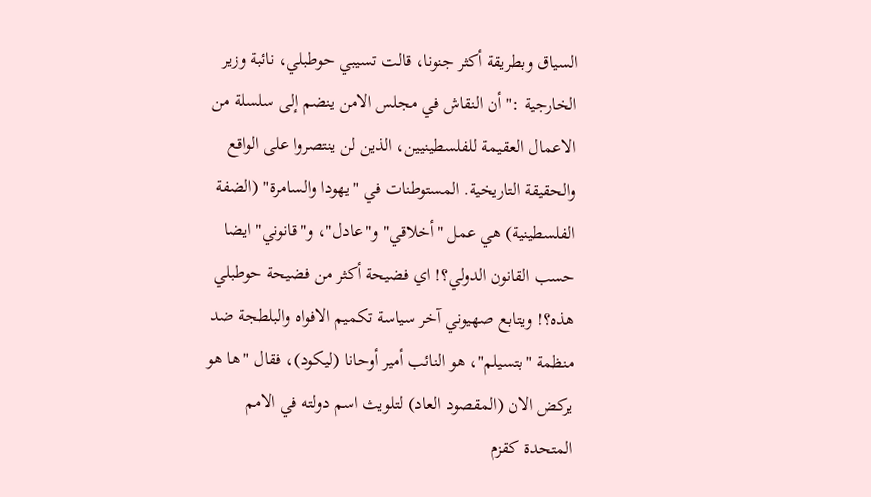السياق وبطريقة أكثر جنونا، قالت تسيبي حوطبلي، نائبة وزير الخارجية :" أن النقاش في مجلس الامن ينضم إلى سلسلة من الاعمال العقيمة للفلسطينيين، الذين لن ينتصروا على الواقع والحقيقة التاريخية. المستوطنات في "يهودا والسامرة" (الضفة الفلسطينية) هي عمل "أخلاقي" و"عادل"، و"قانوني" ايضا حسب القانون الدولي؟! اي فضيحة أكثر من فضيحة حوطبلي هذه؟! ويتابع صهيوني آخر سياسة تكميم الافواه والبلطجة ضد منظمة "بتسيلم"، هو النائب أمير أوحانا (ليكود)، فقال "ها هو يركض الان (المقصود العاد) لتلويث اسم دولته في الامم المتحدة كقزم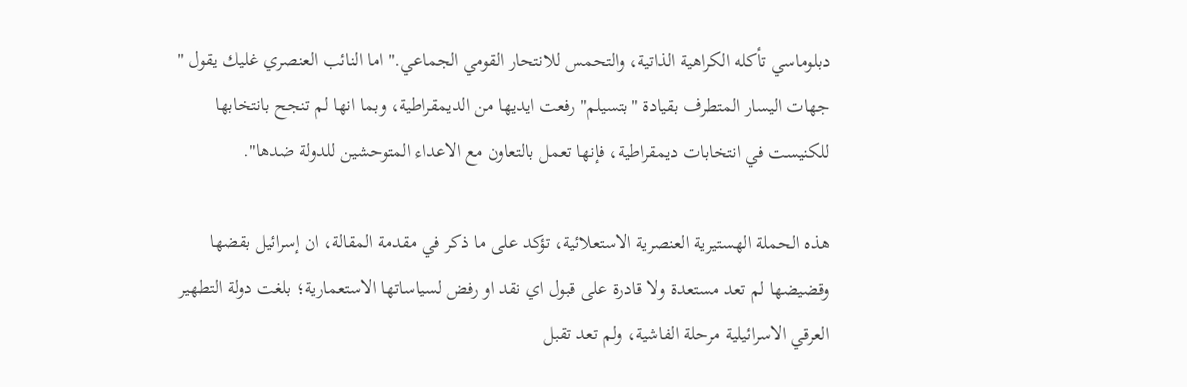دبلوماسي تأكله الكراهية الذاتية، والتحمس للانتحار القومي الجماعي." اما النائب العنصري غليك يقول " جهات اليسار المتطرف بقيادة "بتسيلم" رفعت ايديها من الديمقراطية، وبما انها لم تنجح بانتخابها للكنيست في انتخابات ديمقراطية، فإنها تعمل بالتعاون مع الاعداء المتوحشين للدولة ضدها".

هذه الحملة الهستيرية العنصرية الاستعلائية، تؤكد على ما ذكر في مقدمة المقالة، ان إسرائيل بقضها وقضيضها لم تعد مستعدة ولا قادرة على قبول اي نقد او رفض لسياساتها الاستعمارية؛ بلغت دولة التطهير العرقي الاسرائيلية مرحلة الفاشية، ولم تعد تقبل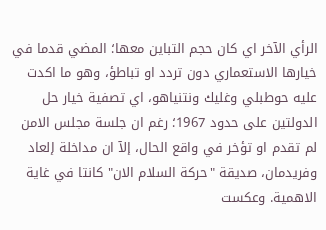الرأي الآخر اي كان حجم التباين معها؛ المضي قدما في خيارها الاستعماري دون تردد او تباطؤ، وهو ما اكدت عليه حوطبلي وغليك ونتنياهو، اي تصفية خيار حل الدولتين على حدود 1967؛ رغم ان جلسة مجلس الامن لم تقدم او تؤخر في واقع الحال، إلآ ان مداخلة إلعاد وفريدمان، صديقة "حركة السلام الان" كانتا في غاية الاهمية. وعكست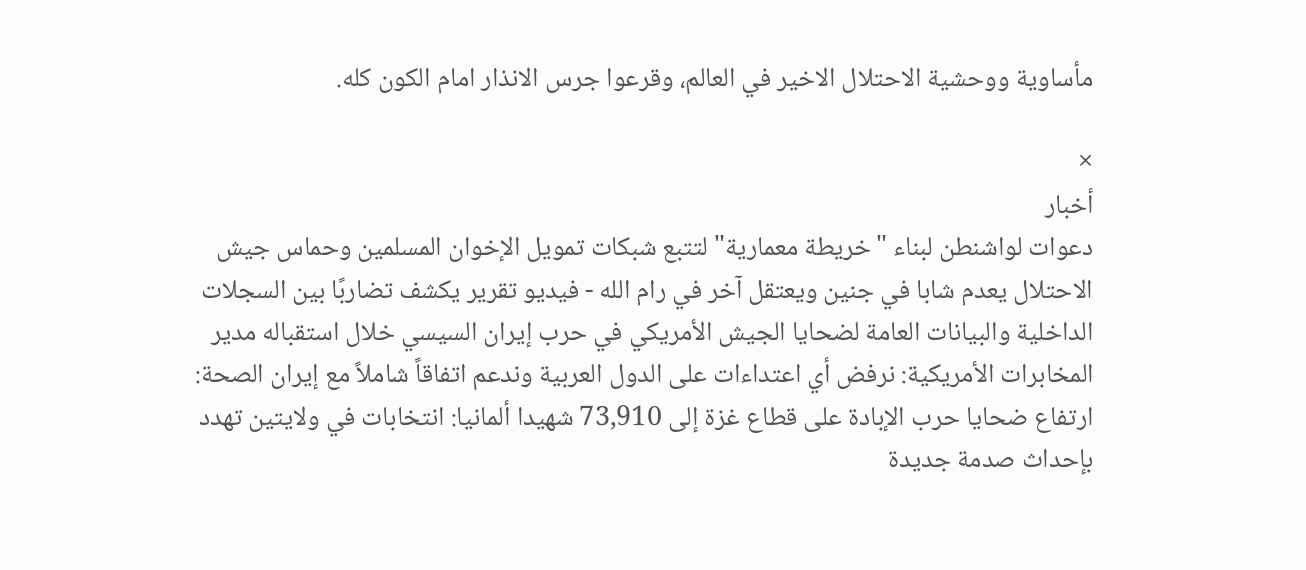مأساوية ووحشية الاحتلال الاخير في العالم، وقرعوا جرس الانذار امام الكون كله.

×
أخبار
دعوات لواشنطن لبناء "خريطة معمارية" لتتبع شبكات تمويل الإخوان المسلمين وحماس جيش الاحتلال يعدم شابا في جنين ويعتقل آخر في رام الله - فيديو تقرير يكشف تضاربًا بين السجلات الداخلية والبيانات العامة لضحايا الجيش الأمريكي في حرب إيران السيسي خلال استقباله مدير المخابرات الأمريكية: نرفض أي اعتداءات على الدول العربية وندعم اتفاقاً شاملاً مع إيران الصحة: ارتفاع ضحايا حرب الإبادة على قطاع غزة إلى 73,910 شهيدا ألمانيا: انتخابات في ولايتين تهدد بإحداث صدمة جديدة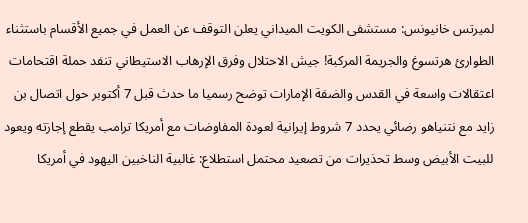لميرتس خانيونس: مستشفى الكويت الميداني يعلن التوقف عن العمل في جميع الأقسام باستثناء الطوارئ هرتسوغ والجريمة المركبة! جيش الاحتلال وفرق الإرهاب الاستيطاني تنفد حملة اقتحامات اعتقالات واسعة في القدس والضفة الإمارات توضح رسميا ما حدث قبل 7 أكتوبر حول اتصال بن زايد مع نتنياهو رضائي يحدد 7 شروط إيرانية لعودة المفاوضات مع أمريكا ترامب يقطع إجازته ويعود للبيت الأبيض وسط تحذيرات من تصعيد محتمل استطلاع: غالبية الناخبين اليهود في أمريكا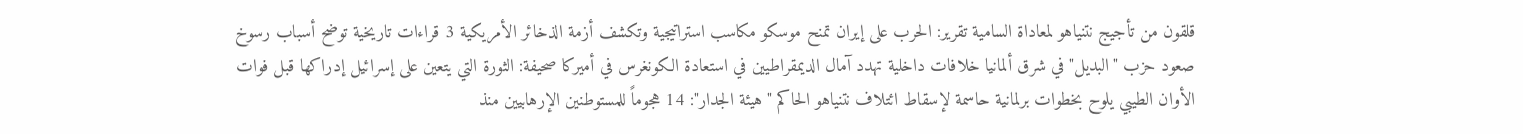قلقون من تأجيج نتنياهو لمعاداة السامية تقرير: الحرب على إيران تمنح موسكو مكاسب استراتيجية وتكشف أزمة الذخائر الأمريكية 3 قراءات تاريخية توضح أسباب رسوخ صعود حزب "البديل" في شرق ألمانيا خلافات داخلية تهدد آمال الديمقراطيين في استعادة الكونغرس في أميركا صحيفة: الثورة التي يتعين على إسرائيل إدراكها قبل فوات الأوان الطيبي يلوح بخطوات برلمانية حاسمة لإسقاط ائتلاف نتنياهو الحاكم "هيئة الجدار": 14 هجوماً للمستوطنين الإرهابيين منذ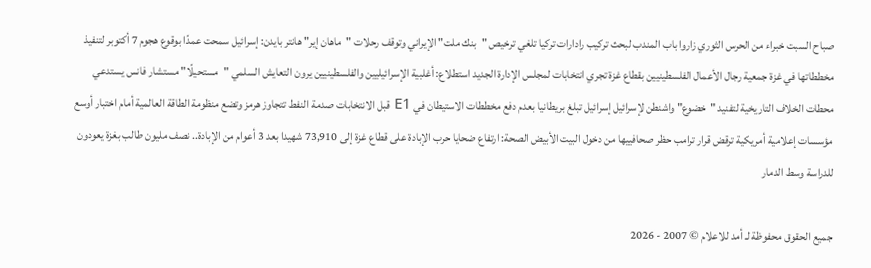صباح السبت خبراء من الحرس الثوري زاروا باب المندب لبحث تركيب رادارات تركيا تلغي ترخيص "بنك ملت" الإيراني وتوقف رحلات "ماهان إير" هانتر بايدن: إسرائيل سمحت عمدًا بوقوع هجوم 7 أكتوبر لتنفيذ مخططاتها في غزة جمعية رجال الأعمال الفلسطينيين بقطاع غزة تجري انتخابات لمجلس الإدارة الجديد استطلاع: أغلبية الإسرائيليين والفلسطينيين يرون التعايش السلمي "مستحيلًا" مستشار فانس يستدعي محطات الخلاف التاريخية لتفنيد "خضوع" واشنطن لإسرائيل إسرائيل تبلغ بريطانيا بعدم دفع مخططات الاستيطان في E1 قبل الانتخابات صدمة النفط تتجاوز هرمز وتضع منظومة الطاقة العالمية أمام اختبار أوسع مؤسسات إعلامية أمريكية ترقض قرار ترامب حظر صحافييها من دخول البيت الأبيض الصحة: ارتفاع ضحايا حرب الإبادة على قطاع غزة إلى 73,910 شهيدا بعد 3 أعوام من الإبادة.. نصف مليون طالب بغزة يعودون للدراسة وسط الدمار

جميع الحقوق محفوظة لـ أمد للاعلام © 2007 - 2026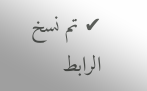✔ تم نسخ الرابط